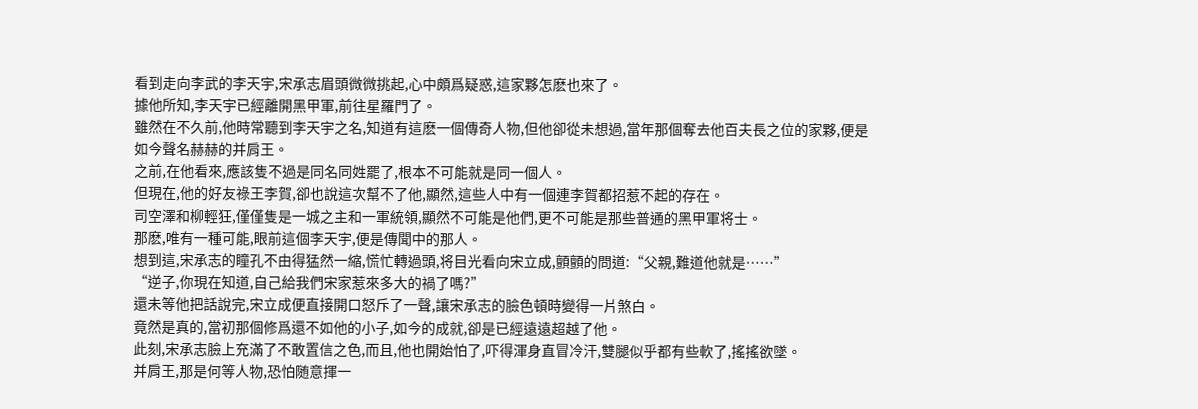看到走向李武的李天宇,宋承志眉頭微微挑起,心中頗爲疑惑,這家夥怎麽也來了。
據他所知,李天宇已經離開黑甲軍,前往星羅門了。
雖然在不久前,他時常聽到李天宇之名,知道有這麽一個傳奇人物,但他卻從未想過,當年那個奪去他百夫長之位的家夥,便是如今聲名赫赫的并肩王。
之前,在他看來,應該隻不過是同名同姓罷了,根本不可能就是同一個人。
但現在,他的好友祿王李賀,卻也說這次幫不了他,顯然,這些人中有一個連李賀都招惹不起的存在。
司空澤和柳輕狂,僅僅隻是一城之主和一軍統領,顯然不可能是他們,更不可能是那些普通的黑甲軍将士。
那麽,唯有一種可能,眼前這個李天宇,便是傳聞中的那人。
想到這,宋承志的瞳孔不由得猛然一縮,慌忙轉過頭,将目光看向宋立成,顫顫的問道:“父親,難道他就是……”
“逆子,你現在知道,自己給我們宋家惹來多大的禍了嗎?”
還未等他把話說完,宋立成便直接開口怒斥了一聲,讓宋承志的臉色頓時變得一片煞白。
竟然是真的,當初那個修爲還不如他的小子,如今的成就,卻是已經遠遠超越了他。
此刻,宋承志臉上充滿了不敢置信之色,而且,他也開始怕了,吓得渾身直冒冷汗,雙腿似乎都有些軟了,搖搖欲墜。
并肩王,那是何等人物,恐怕随意揮一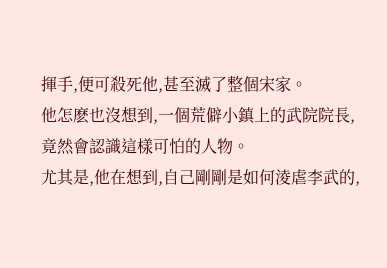揮手,便可殺死他,甚至滅了整個宋家。
他怎麽也沒想到,一個荒僻小鎮上的武院院長,竟然會認識這樣可怕的人物。
尤其是,他在想到,自己剛剛是如何淩虐李武的,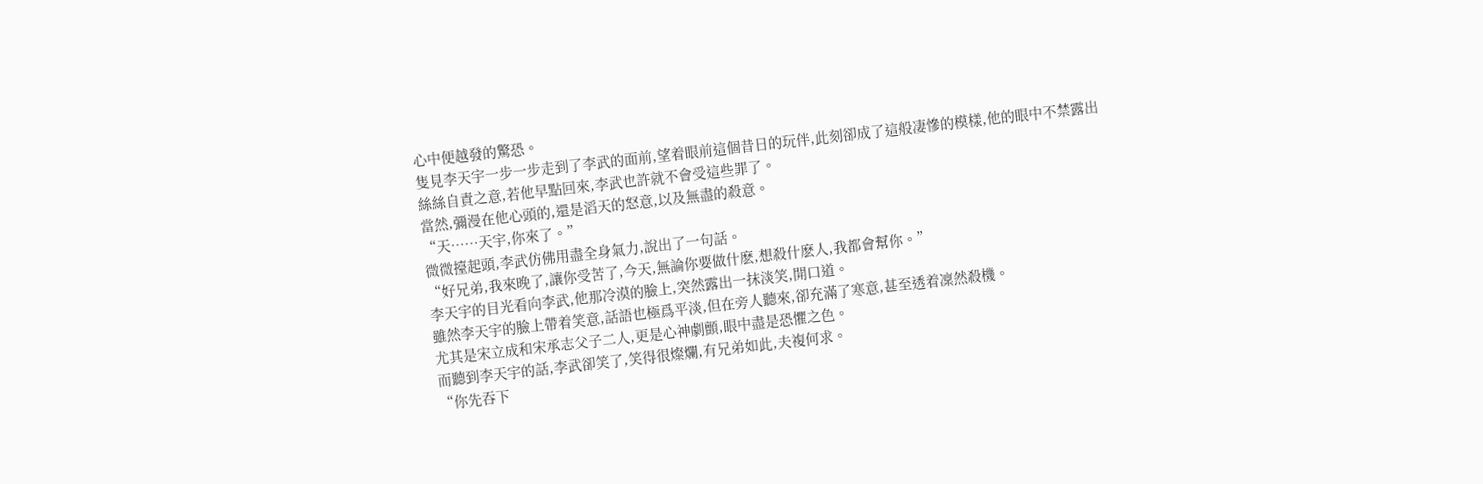心中便越發的驚恐。
隻見李天宇一步一步走到了李武的面前,望着眼前這個昔日的玩伴,此刻卻成了這般凄慘的模樣,他的眼中不禁露出絲絲自責之意,若他早點回來,李武也許就不會受這些罪了。
當然,彌漫在他心頭的,還是滔天的怒意,以及無盡的殺意。
“天……天宇,你來了。”
微微擡起頭,李武仿佛用盡全身氣力,說出了一句話。
“好兄弟,我來晚了,讓你受苦了,今天,無論你要做什麽,想殺什麽人,我都會幫你。”
李天宇的目光看向李武,他那冷漠的臉上,突然露出一抹淡笑,開口道。
雖然李天宇的臉上帶着笑意,話語也極爲平淡,但在旁人聽來,卻充滿了寒意,甚至透着凜然殺機。
尤其是宋立成和宋承志父子二人,更是心神劇顫,眼中盡是恐懼之色。
而聽到李天宇的話,李武卻笑了,笑得很燦爛,有兄弟如此,夫複何求。
“你先吞下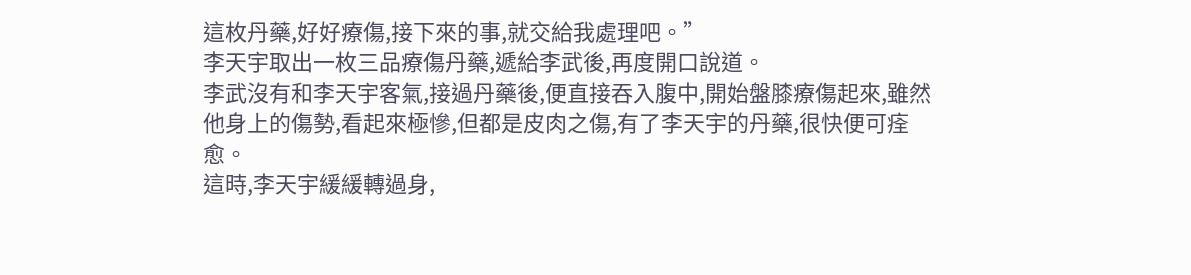這枚丹藥,好好療傷,接下來的事,就交給我處理吧。”
李天宇取出一枚三品療傷丹藥,遞給李武後,再度開口說道。
李武沒有和李天宇客氣,接過丹藥後,便直接吞入腹中,開始盤膝療傷起來,雖然他身上的傷勢,看起來極慘,但都是皮肉之傷,有了李天宇的丹藥,很快便可痊愈。
這時,李天宇緩緩轉過身,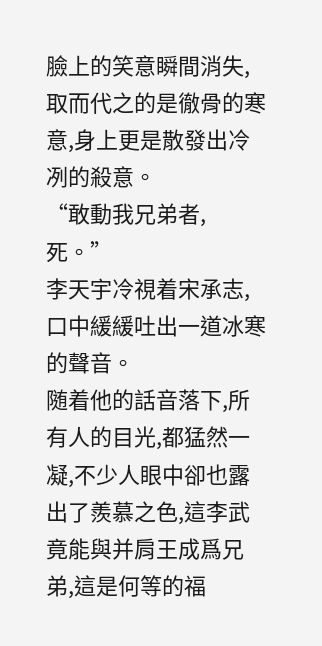臉上的笑意瞬間消失,取而代之的是徹骨的寒意,身上更是散發出冷冽的殺意。
“敢動我兄弟者,死。”
李天宇冷視着宋承志,口中緩緩吐出一道冰寒的聲音。
随着他的話音落下,所有人的目光,都猛然一凝,不少人眼中卻也露出了羨慕之色,這李武竟能與并肩王成爲兄弟,這是何等的福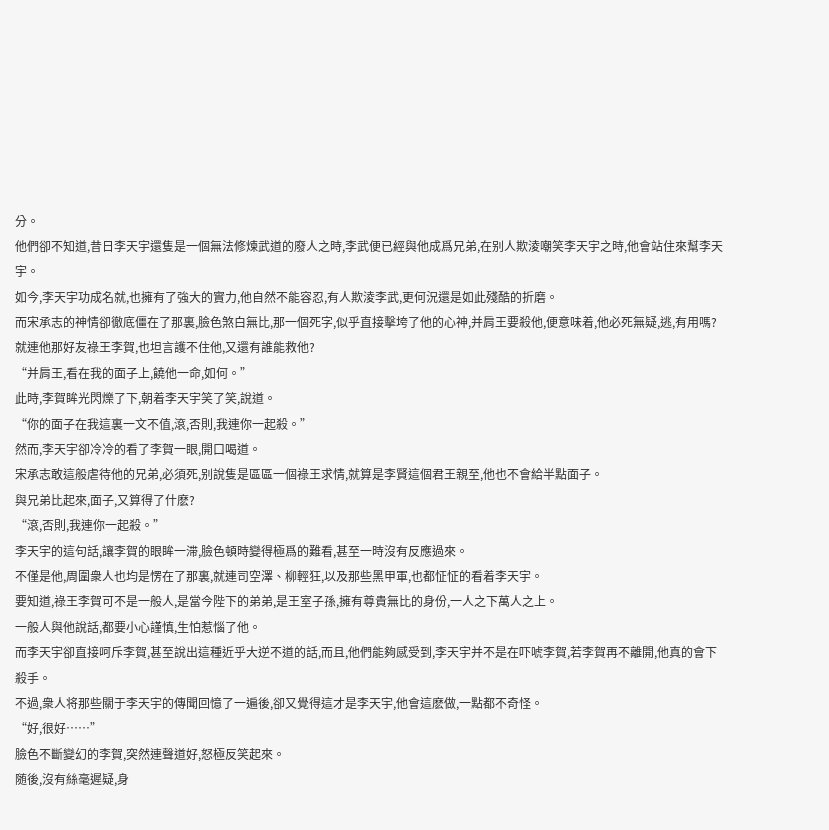分。
他們卻不知道,昔日李天宇還隻是一個無法修煉武道的廢人之時,李武便已經與他成爲兄弟,在别人欺淩嘲笑李天宇之時,他會站住來幫李天宇。
如今,李天宇功成名就,也擁有了強大的實力,他自然不能容忍,有人欺淩李武,更何況還是如此殘酷的折磨。
而宋承志的神情卻徹底僵在了那裏,臉色煞白無比,那一個死字,似乎直接擊垮了他的心神,并肩王要殺他,便意味着,他必死無疑,逃,有用嗎?
就連他那好友祿王李賀,也坦言護不住他,又還有誰能救他?
“并肩王,看在我的面子上,饒他一命,如何。”
此時,李賀眸光閃爍了下,朝着李天宇笑了笑,說道。
“你的面子在我這裏一文不值,滾,否則,我連你一起殺。”
然而,李天宇卻冷冷的看了李賀一眼,開口喝道。
宋承志敢這般虐待他的兄弟,必須死,别說隻是區區一個祿王求情,就算是李賢這個君王親至,他也不會給半點面子。
與兄弟比起來,面子,又算得了什麽?
“滾,否則,我連你一起殺。”
李天宇的這句話,讓李賀的眼眸一滞,臉色頓時變得極爲的難看,甚至一時沒有反應過來。
不僅是他,周圍衆人也均是愣在了那裏,就連司空澤、柳輕狂,以及那些黑甲軍,也都怔怔的看着李天宇。
要知道,祿王李賀可不是一般人,是當今陛下的弟弟,是王室子孫,擁有尊貴無比的身份,一人之下萬人之上。
一般人與他說話,都要小心謹慎,生怕惹惱了他。
而李天宇卻直接呵斥李賀,甚至說出這種近乎大逆不道的話,而且,他們能夠感受到,李天宇并不是在吓唬李賀,若李賀再不離開,他真的會下殺手。
不過,衆人将那些關于李天宇的傳聞回憶了一遍後,卻又覺得這才是李天宇,他會這麽做,一點都不奇怪。
“好,很好……”
臉色不斷變幻的李賀,突然連聲道好,怒極反笑起來。
随後,沒有絲毫遲疑,身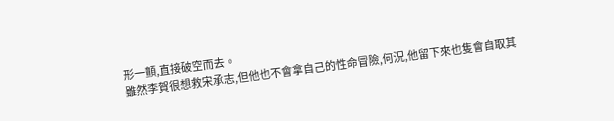形一顫,直接破空而去。
雖然李賀很想救宋承志,但他也不會拿自己的性命冒險,何況,他留下來也隻會自取其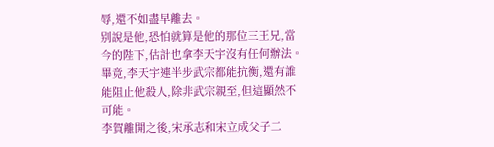辱,還不如盡早離去。
别說是他,恐怕就算是他的那位三王兄,當今的陛下,估計也拿李天宇沒有任何辦法。
畢竟,李天宇連半步武宗都能抗衡,還有誰能阻止他殺人,除非武宗親至,但這顯然不可能。
李賀離開之後,宋承志和宋立成父子二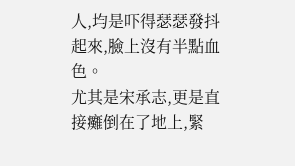人,均是吓得瑟瑟發抖起來,臉上沒有半點血色。
尤其是宋承志,更是直接癱倒在了地上,緊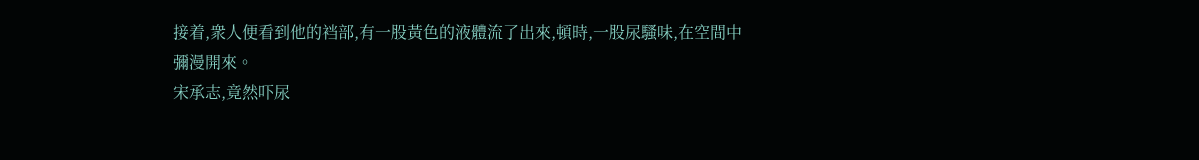接着,衆人便看到他的裆部,有一股黃色的液體流了出來,頓時,一股尿騷味,在空間中彌漫開來。
宋承志,竟然吓尿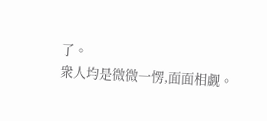了。
衆人均是微微一愣,面面相觑。